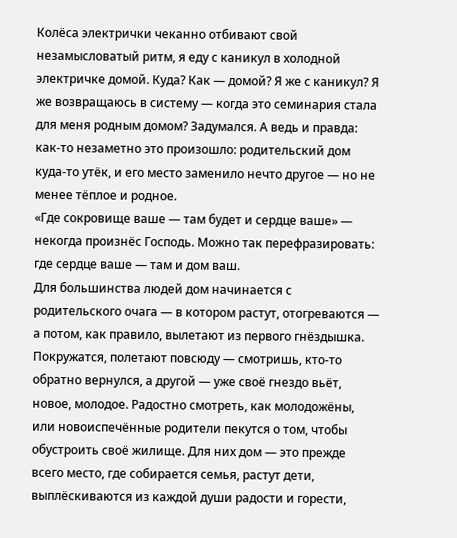Колёса электрички чеканно отбивают свой незамысловатый ритм, я еду с каникул в холодной электричке домой. Куда? Как — домой? Я же с каникул? Я же возвращаюсь в систему — когда это семинария стала для меня родным домом? Задумался. А ведь и правда: как-то незаметно это произошло: родительский дом куда-то утёк, и его место заменило нечто другое — но не менее тёплое и родное.
«Где сокровище ваше — там будет и сердце ваше» — некогда произнёс Господь. Можно так перефразировать: где сердце ваше — там и дом ваш.
Для большинства людей дом начинается с родительского очага — в котором растут, отогреваются — а потом, как правило, вылетают из первого гнёздышка. Покружатся, полетают повсюду — смотришь, кто-то обратно вернулся, а другой — уже своё гнездо вьёт, новое, молодое. Радостно смотреть, как молодожёны, или новоиспечённые родители пекутся о том, чтобы обустроить своё жилище. Для них дом — это прежде всего место, где собирается семья, растут дети, выплёскиваются из каждой души радости и горести,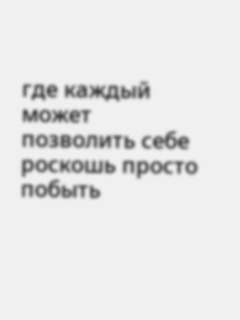где каждый может позволить себе роскошь просто побыть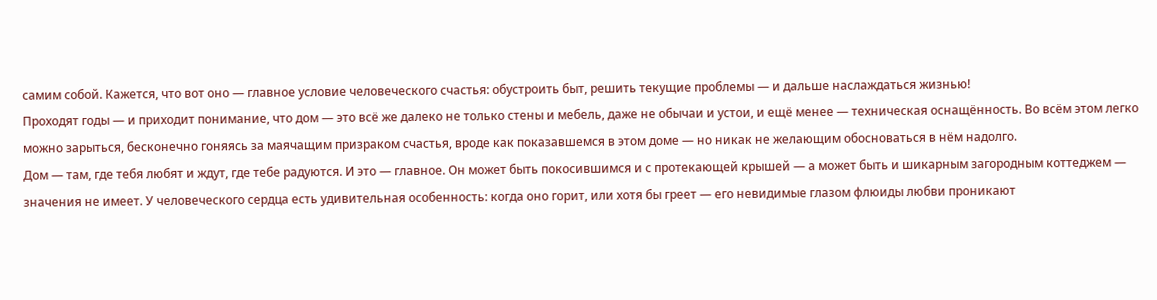самим собой. Кажется, что вот оно — главное условие человеческого счастья: обустроить быт, решить текущие проблемы — и дальше наслаждаться жизнью!
Проходят годы — и приходит понимание, что дом — это всё же далеко не только стены и мебель, даже не обычаи и устои, и ещё менее — техническая оснащённость. Во всём этом легко можно зарыться, бесконечно гоняясь за маячащим призраком счастья, вроде как показавшемся в этом доме — но никак не желающим обосноваться в нём надолго.
Дом — там, где тебя любят и ждут, где тебе радуются. И это — главное. Он может быть покосившимся и с протекающей крышей — а может быть и шикарным загородным коттеджем — значения не имеет. У человеческого сердца есть удивительная особенность: когда оно горит, или хотя бы греет — его невидимые глазом флюиды любви проникают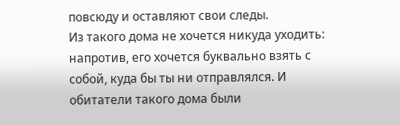повсюду и оставляют свои следы.
Из такого дома не хочется никуда уходить: напротив, его хочется буквально взять с собой, куда бы ты ни отправлялся. И обитатели такого дома были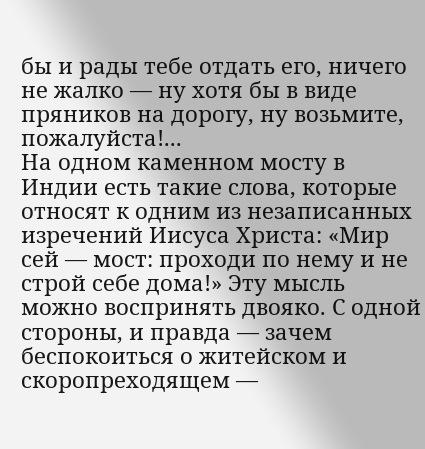бы и рады тебе отдать его, ничего не жалко — ну хотя бы в виде пряников на дорогу, ну возьмите, пожалуйста!...
На одном каменном мосту в Индии есть такие слова, которые относят к одним из незаписанных изречений Иисуса Христа: «Мир сей — мост: проходи по нему и не строй себе дома!» Эту мысль можно воспринять двояко. С одной стороны, и правда — зачем беспокоиться о житейском и скоропреходящем —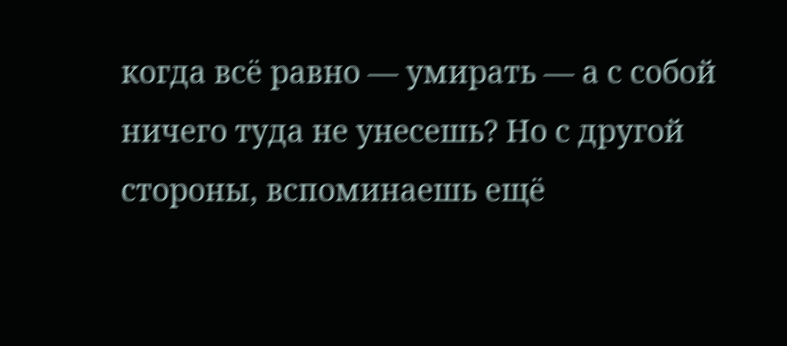когда всё равно — умирать — а с собой ничего туда не унесешь? Но с другой стороны, вспоминаешь ещё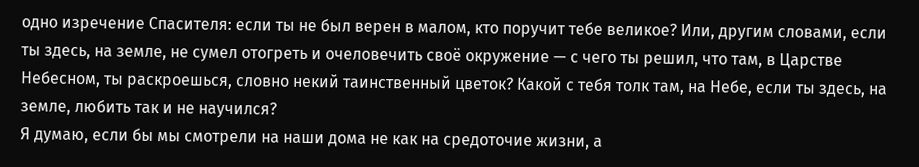одно изречение Спасителя: если ты не был верен в малом, кто поручит тебе великое? Или, другим словами, если ты здесь, на земле, не сумел отогреть и очеловечить своё окружение — с чего ты решил, что там, в Царстве Небесном, ты раскроешься, словно некий таинственный цветок? Какой с тебя толк там, на Небе, если ты здесь, на земле, любить так и не научился?
Я думаю, если бы мы смотрели на наши дома не как на средоточие жизни, а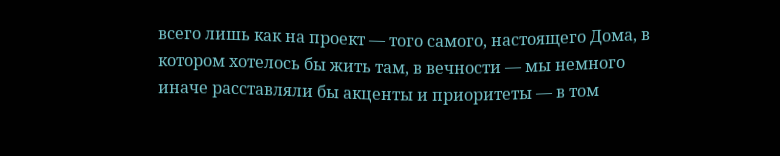всего лишь как на проект — того самого, настоящего Дома, в котором хотелось бы жить там, в вечности — мы немного иначе расставляли бы акценты и приоритеты — в том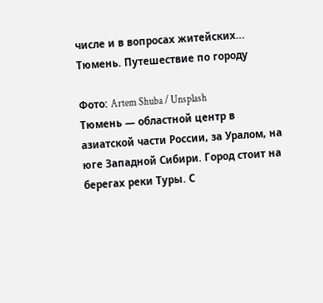числе и в вопросах житейских...
Тюмень. Путешествие по городу

Фото: Artem Shuba / Unsplash
Тюмень — областной центр в азиатской части России, за Уралом, на юге Западной Сибири. Город стоит на берегах реки Туры. С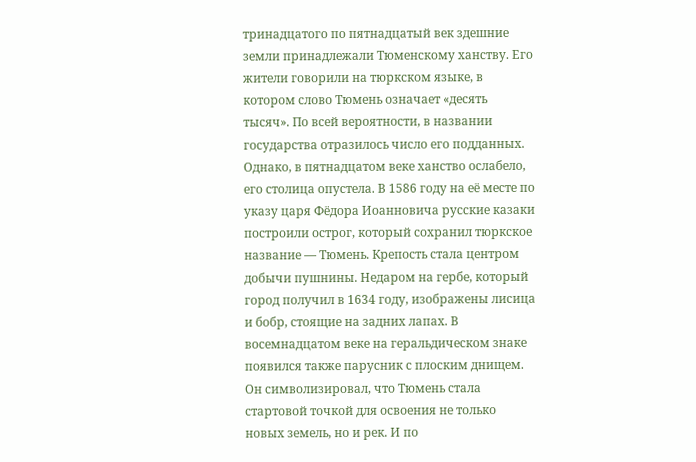тринадцатого по пятнадцатый век здешние земли принадлежали Тюменскому ханству. Его жители говорили на тюркском языке, в котором слово Тюмень означает «десять тысяч». По всей вероятности, в названии государства отразилось число его подданных. Однако, в пятнадцатом веке ханство ослабело, его столица опустела. В 1586 году на её месте по указу царя Фёдора Иоанновича русские казаки построили острог, который сохранил тюркское название — Тюмень. Крепость стала центром добычи пушнины. Недаром на гербе, который город получил в 1634 году, изображены лисица и бобр, стоящие на задних лапах. В восемнадцатом веке на геральдическом знаке появился также парусник с плоским днищем. Он символизировал, что Тюмень стала стартовой точкой для освоения не только новых земель, но и рек. И по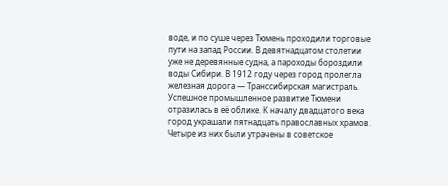воде, и по суше через Тюмень проходили торговые пути на запад России. В девятнадцатом столетии уже не деревянные судна, а пароходы бороздили воды Сибири. В 1912 году через город пролегла железная дорога — Транссибирская магистраль. Успешное промышленное развитие Тюмени отразилась в её облике. К началу двадцатого века город украшали пятнадцать православных храмов. Четыре из них были утрачены в советское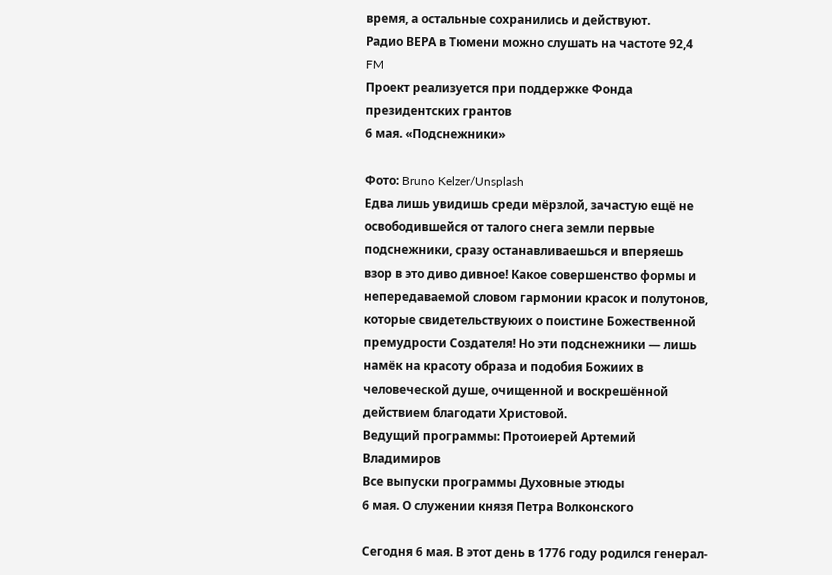время, а остальные сохранились и действуют.
Радио ВЕРА в Тюмени можно слушать на частоте 92,4 FM
Проект реализуется при поддержке Фонда президентских грантов
6 мая. «Подснежники»

Фото: Bruno Kelzer/Unsplash
Едва лишь увидишь среди мёрзлой, зачастую ещё не освободившейся от талого снега земли первые подснежники, сразу останавливаешься и вперяешь взор в это диво дивное! Какое совершенство формы и непередаваемой словом гармонии красок и полутонов, которые свидетельствуюих о поистине Божественной премудрости Создателя! Но эти подснежники — лишь намёк на красоту образа и подобия Божиих в человеческой душе, очищенной и воскрешённой действием благодати Христовой.
Ведущий программы: Протоиерей Артемий Владимиров
Все выпуски программы Духовные этюды
6 мая. О служении князя Петра Волконского

Сегодня 6 мая. В этот день в 1776 году родился генерал-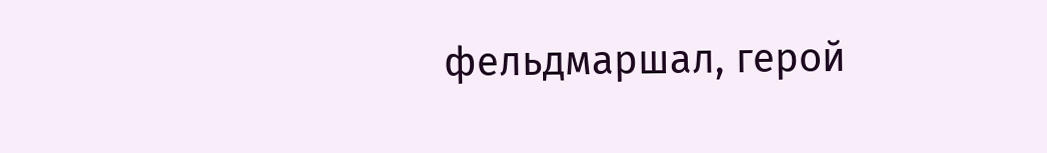фельдмаршал, герой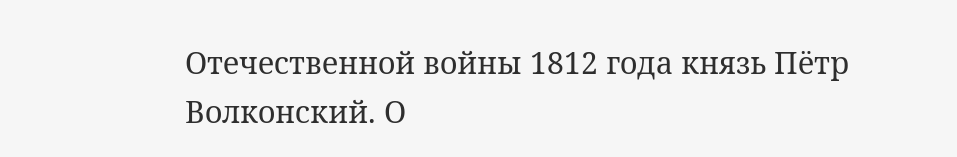Отечественной войны 1812 года князь Пётр Волконский. О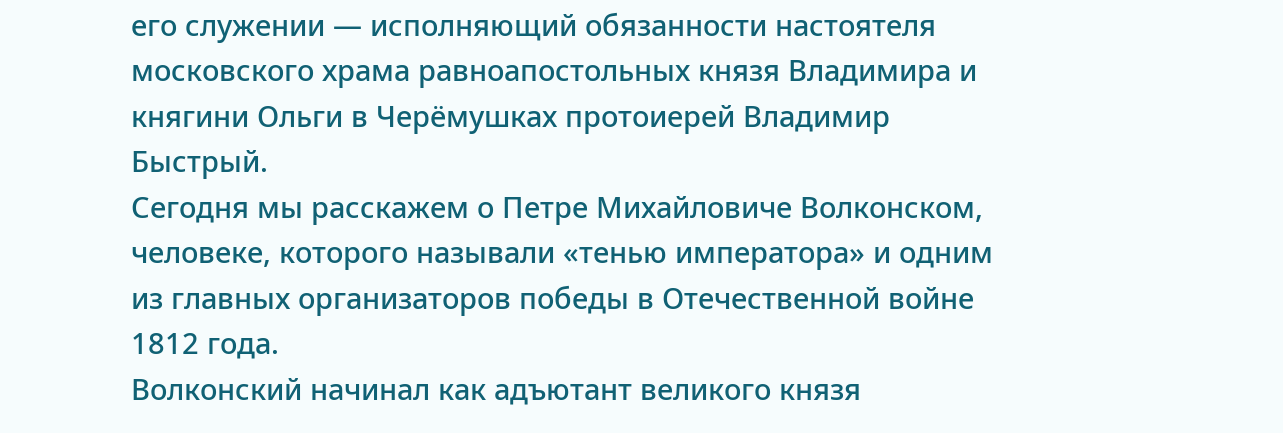его служении — исполняющий обязанности настоятеля московского храма равноапостольных князя Владимира и княгини Ольги в Черёмушках протоиерей Владимир Быстрый.
Сегодня мы расскажем о Петре Михайловиче Волконском, человеке, которого называли «тенью императора» и одним из главных организаторов победы в Отечественной войне 1812 года.
Волконский начинал как адъютант великого князя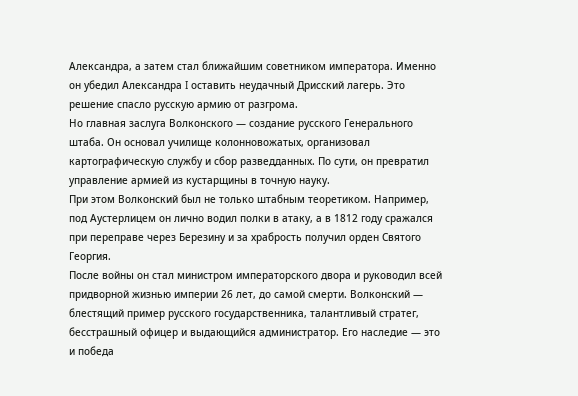Александра, а затем стал ближайшим советником императора. Именно он убедил Александра I оставить неудачный Дрисский лагерь. Это решение спасло русскую армию от разгрома.
Но главная заслуга Волконского — создание русского Генерального штаба. Он основал училище колонновожатых, организовал картографическую службу и сбор разведданных. По сути, он превратил управление армией из кустарщины в точную науку.
При этом Волконский был не только штабным теоретиком. Например, под Аустерлицем он лично водил полки в атаку, а в 1812 году сражался при переправе через Березину и за храбрость получил орден Святого Георгия.
После войны он стал министром императорского двора и руководил всей придворной жизнью империи 26 лет, до самой смерти. Волконский — блестящий пример русского государственника, талантливый стратег, бесстрашный офицер и выдающийся администратор. Его наследие — это и победа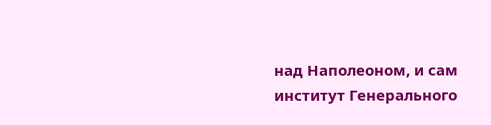над Наполеоном, и сам институт Генерального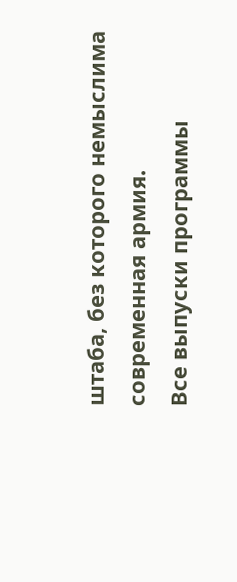штаба, без которого немыслима современная армия.
Все выпуски программы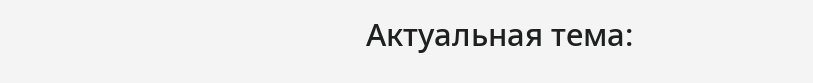Актуальная тема: